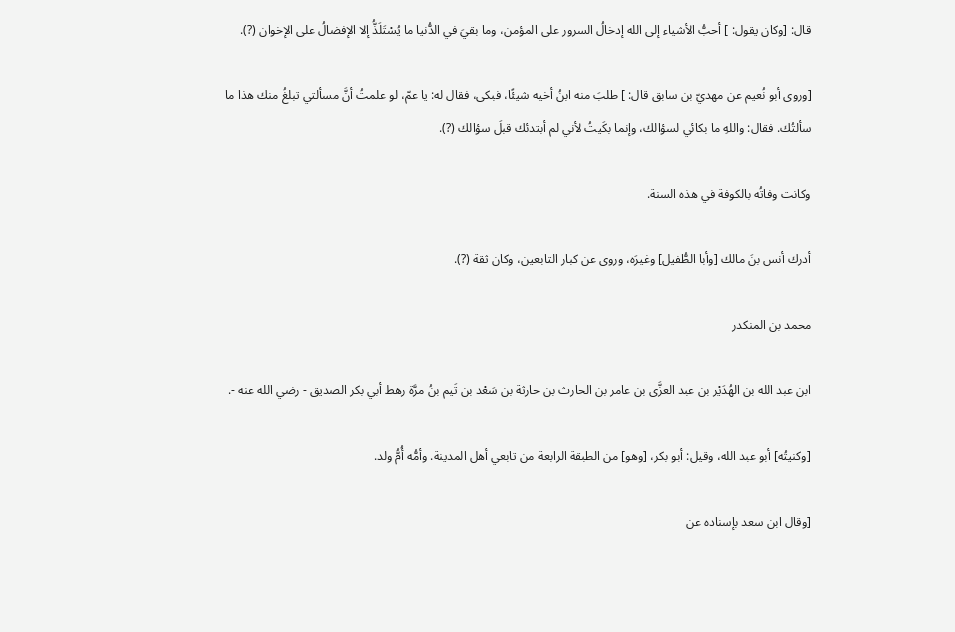قال: [وكان يقول: ] أحبُّ الأشياء إلى الله إدخالُ السرور على المؤمن، وما بقيَ في الدُّنيا ما يُسْتَلَذُّ إلا الإفضالُ على الإخوان (?).

[وروى أبو نُعيم عن مهديّ بن سابق قال: ] طلبَ منه ابنُ أخيه شيئًا، فبكى، فقال له: يا عمّ، لو علمتُ أنَّ مسألتي تبلغُ منك هذا ما سألتُك. فقال: واللهِ ما بكائي لسؤالك، وإنما بكَيتُ لأني لم أبتدئك قبلَ سؤالك (?).

وكانت وفاتُه بالكوفة في هذه السنة.

أدرك أنس بنَ مالك [وأبا الطُّفيل] وغيرَه، وروى عن كبار التابعين، وكان ثقة (?).

محمد بن المنكدر

ابن عبد الله بن الهُدَيْر بن عبد العزَّى بن عامر بن الحارث بن حارثة بن سَعْد بن تَيم بنُ مرَّة رهط أبي بكر الصديق - رضي الله عنه -.

[وكنيتُه] أبو عبد الله، وقيل: أبو بكر، [وهو] من الطبقة الرابعة من تابعي أهل المدينة. وأمُّه أُمُّ ولد.

[وقال ابن سعد بإسناده عن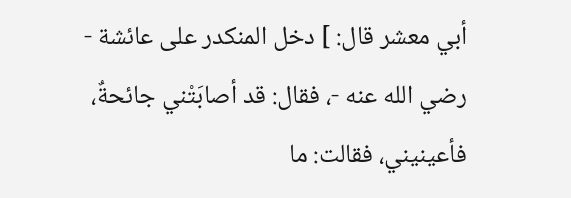أبي معشر قال: ] دخل المنكدر على عائشة - رضي الله عنه -، فقال: قد أصابَتْني جائحةٌ، فأعينيني، فقالت: ما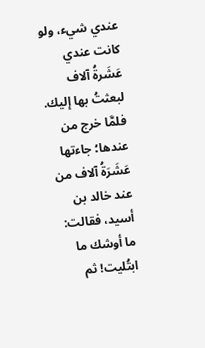عندي شيء، ولو كانت عندي عَشَرةُ آلاف لبعثتُ بها إليك. فلمَّا خرج من عندها؛ جاءتها عَشَرَةُ آلاف من عند خالد بن أسيد، فقالت: ما أوشك ما ابتُليت! ثم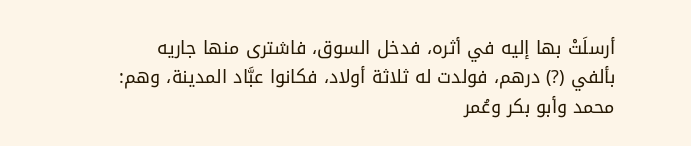أرسلَتْ بها إليه في أثره، فدخل السوق، فاشترى منها جاريه بألفي (?) درهم، فولدت له ثلاثة أولاد، فكانوا عبَّاد المدينة، وهم: محمد وأبو بكر وعُمر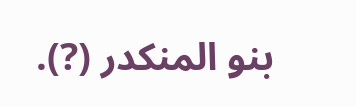بنو المنكدر (?).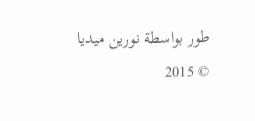طور بواسطة نورين ميديا © 2015